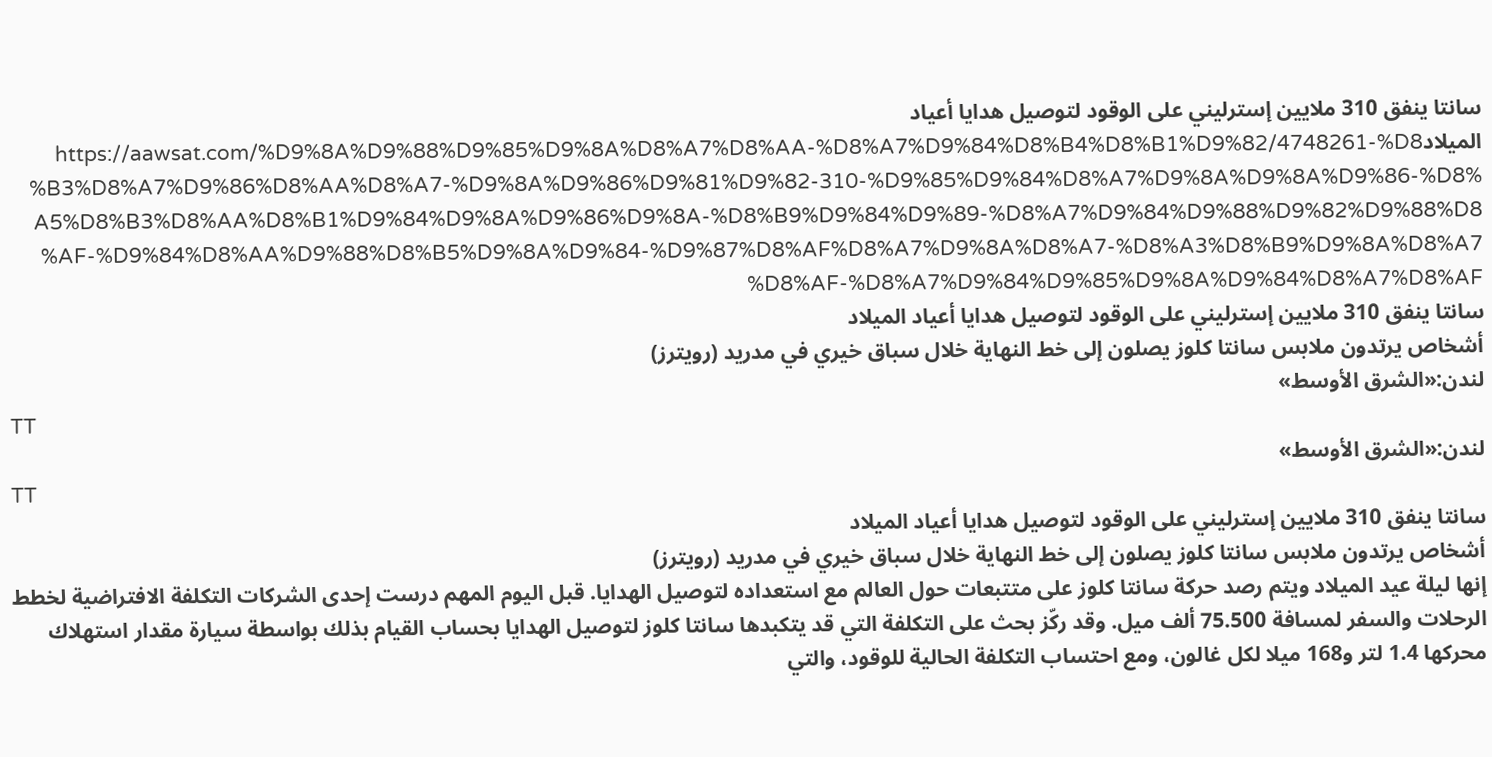سانتا ينفق 310 ملايين إسترليني على الوقود لتوصيل هدايا أعياد الميلادhttps://aawsat.com/%D9%8A%D9%88%D9%85%D9%8A%D8%A7%D8%AA-%D8%A7%D9%84%D8%B4%D8%B1%D9%82/4748261-%D8%B3%D8%A7%D9%86%D8%AA%D8%A7-%D9%8A%D9%86%D9%81%D9%82-310-%D9%85%D9%84%D8%A7%D9%8A%D9%8A%D9%86-%D8%A5%D8%B3%D8%AA%D8%B1%D9%84%D9%8A%D9%86%D9%8A-%D8%B9%D9%84%D9%89-%D8%A7%D9%84%D9%88%D9%82%D9%88%D8%AF-%D9%84%D8%AA%D9%88%D8%B5%D9%8A%D9%84-%D9%87%D8%AF%D8%A7%D9%8A%D8%A7-%D8%A3%D8%B9%D9%8A%D8%A7%D8%AF-%D8%A7%D9%84%D9%85%D9%8A%D9%84%D8%A7%D8%AF
سانتا ينفق 310 ملايين إسترليني على الوقود لتوصيل هدايا أعياد الميلاد
أشخاص يرتدون ملابس سانتا كلوز يصلون إلى خط النهاية خلال سباق خيري في مدريد (رويترز)
لندن:«الشرق الأوسط»
TT
لندن:«الشرق الأوسط»
TT
سانتا ينفق 310 ملايين إسترليني على الوقود لتوصيل هدايا أعياد الميلاد
أشخاص يرتدون ملابس سانتا كلوز يصلون إلى خط النهاية خلال سباق خيري في مدريد (رويترز)
إنها ليلة عيد الميلاد ويتم رصد حركة سانتا كلوز على متتبعات حول العالم مع استعداده لتوصيل الهدايا. قبل اليوم المهم درست إحدى الشركات التكلفة الافتراضية لخطط الرحلات والسفر لمسافة 75.500 ألف ميل. وقد ركّز بحث على التكلفة التي قد يتكبدها سانتا كلوز لتوصيل الهدايا بحساب القيام بذلك بواسطة سيارة مقدار استهلاك محركها 1.4 لتر و168 ميلا لكل غالون، ومع احتساب التكلفة الحالية للوقود، والتي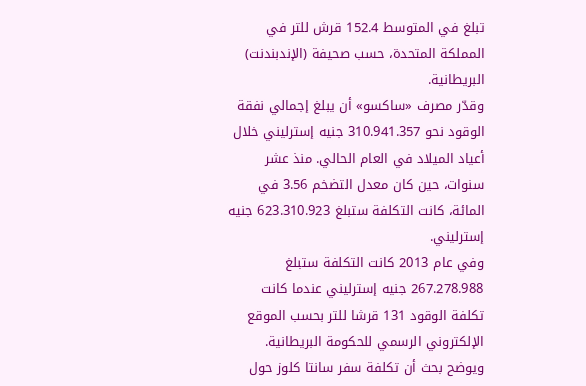تبلغ في المتوسط 152.4 قرش للتر في المملكة المتحدة، حسب صحيفة (الإندبندنت) البريطانية.
وقدّر مصرف «ساكسو» أن يبلغ إجمالي نفقة الوقود نحو 310.941.357 جنيه إسترليني خلال أعياد الميلاد في العام الحالي. منذ عشر سنوات، حين كان معدل التضخم 3.56 في المائة، كانت التكلفة ستبلغ 623.310.923 جنيه إسترليني.
وفي عام 2013 كانت التكلفة ستبلغ 267.278.988 جنيه إسترليني عندما كانت تكلفة الوقود 131 قرشا للتر بحسب الموقع الإلكتروني الرسمي للحكومة البريطانية.
ويوضح بحث أن تكلفة سفر سانتا كلوز حول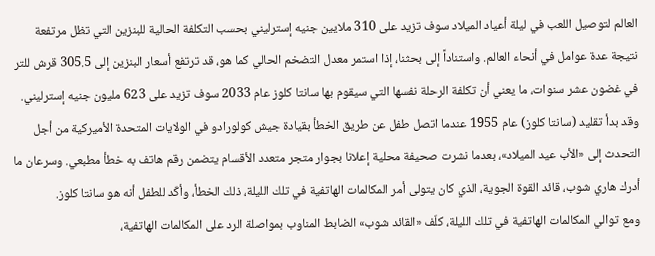العالم لتوصيل اللعب في ليلة أعياد الميلاد سوف تزيد على 310 ملايين جنيه إسترليني بحسب التكلفة الحالية للبنزين التي تظل مرتفعة نتيجة عدة عوامل في أنحاء العالم. واستناداً إلى بحثنا، إذا استمر معدل التضخم الحالي كما هو، قد ترتفع أسعار البنزين إلى 305.5 قرش للتر في غضون عشر سنوات، ما يعني أن تكلفة الرحلة نفسها التي سيقوم بها سانتا كلوز عام 2033 سوف تزيد على 623 مليون جنيه إسترليني.
وقد بدأ تقليد (سانتا كلوز) عام 1955 عندما اتصل طفل عن طريق الخطأ بقيادة جيش كولورادو في الولايات المتحدة الأميركية من أجل التحدث إلى «الأب عيد الميلاد»، بعدما نشرت صحيفة محلية إعلانا بجوار متجر متعدد الأقسام يتضمن رقم هاتف به خطأ مطبعي. وسرعان ما أدرك هاري شوب، قائد القوة الجوية، الذي كان يتولى أمر المكالمات الهاتفية في تلك الليلة، ذلك الخطأ، وأكّد للطفل أنه هو سانتا كلوز.
ومع توالي المكالمات الهاتفية في تلك الليلة، كلّف «القائد شوب» الضابط المناوب بمواصلة الرد على المكالمات الهاتفية،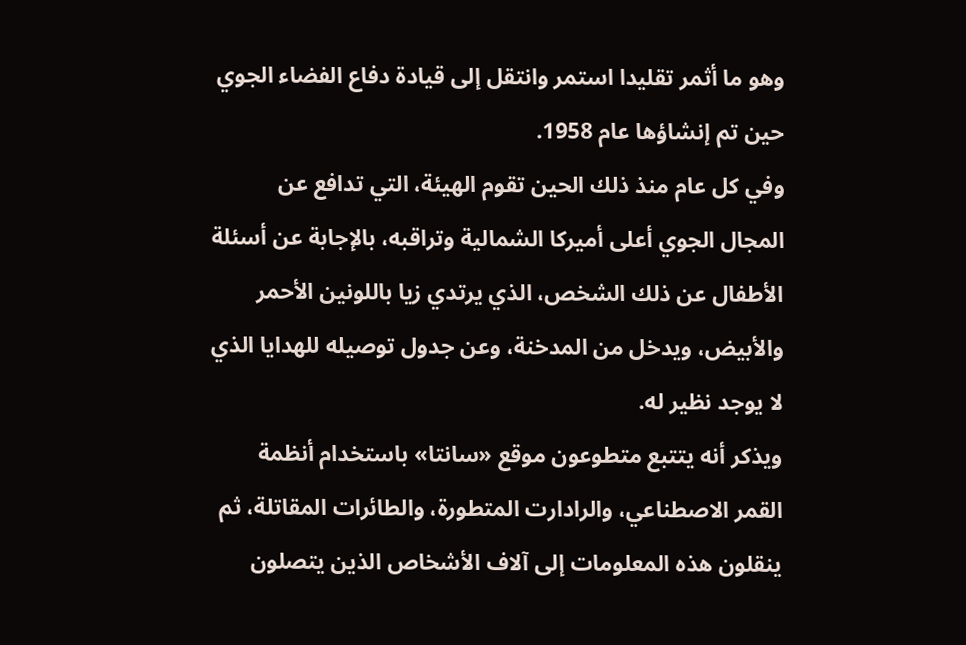وهو ما أثمر تقليدا استمر وانتقل إلى قيادة دفاع الفضاء الجوي حين تم إنشاؤها عام 1958.
وفي كل عام منذ ذلك الحين تقوم الهيئة، التي تدافع عن المجال الجوي أعلى أميركا الشمالية وتراقبه، بالإجابة عن أسئلة الأطفال عن ذلك الشخص، الذي يرتدي زيا باللونين الأحمر والأبيض، ويدخل من المدخنة، وعن جدول توصيله للهدايا الذي لا يوجد نظير له.
ويذكر أنه يتتبع متطوعون موقع «سانتا» باستخدام أنظمة القمر الاصطناعي، والرادارت المتطورة، والطائرات المقاتلة، ثم ينقلون هذه المعلومات إلى آلاف الأشخاص الذين يتصلون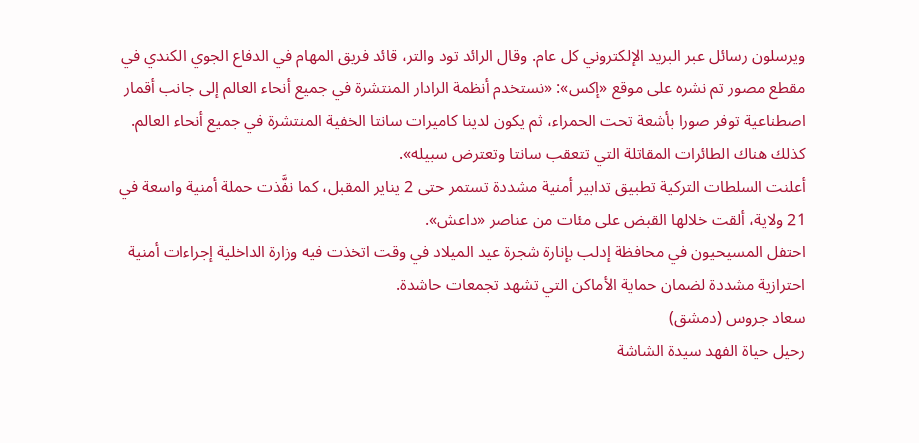ويرسلون رسائل عبر البريد الإلكتروني كل عام. وقال الرائد تود والتر، قائد فريق المهام في الدفاع الجوي الكندي في مقطع مصور تم نشره على موقع «إكس»: «نستخدم أنظمة الرادار المنتشرة في جميع أنحاء العالم إلى جانب أقمار اصطناعية توفر صورا بأشعة تحت الحمراء، ثم يكون لدينا كاميرات سانتا الخفية المنتشرة في جميع أنحاء العالم. كذلك هناك الطائرات المقاتلة التي تتعقب سانتا وتعترض سبيله».
أعلنت السلطات التركية تطبيق تدابير أمنية مشددة تستمر حتى 2 يناير المقبل، كما نفَّذت حملة أمنية واسعة في 21 ولاية، ألقت خلالها القبض على مئات من عناصر «داعش».
احتفل المسيحيون في محافظة إدلب بإنارة شجرة عيد الميلاد في وقت اتخذت فيه وزارة الداخلية إجراءات أمنية احترازية مشددة لضمان حماية الأماكن التي تشهد تجمعات حاشدة.
سعاد جروس (دمشق)
رحيل حياة الفهد سيدة الشاشة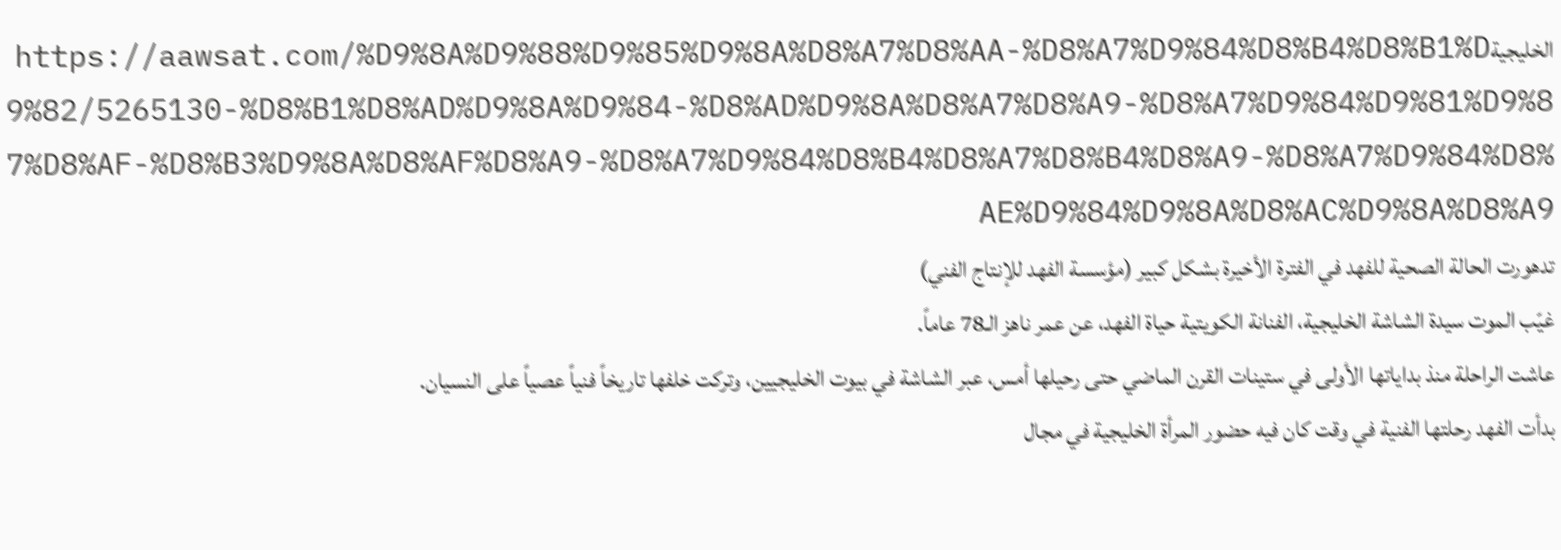الخليجيةhttps://aawsat.com/%D9%8A%D9%88%D9%85%D9%8A%D8%A7%D8%AA-%D8%A7%D9%84%D8%B4%D8%B1%D9%82/5265130-%D8%B1%D8%AD%D9%8A%D9%84-%D8%AD%D9%8A%D8%A7%D8%A9-%D8%A7%D9%84%D9%81%D9%87%D8%AF-%D8%B3%D9%8A%D8%AF%D8%A9-%D8%A7%D9%84%D8%B4%D8%A7%D8%B4%D8%A9-%D8%A7%D9%84%D8%AE%D9%84%D9%8A%D8%AC%D9%8A%D8%A9
تدهورت الحالة الصحية للفهد في الفترة الأخيرة بشكل كبير (مؤسسة الفهد للإنتاج الفني)
غيّب الموت سيدة الشاشة الخليجية، الفنانة الكويتية حياة الفهد، عن عمر ناهز الـ78 عاماً.
عاشت الراحلة منذ بداياتها الأولى في ستينات القرن الماضي حتى رحيلها أمس، عبر الشاشة في بيوت الخليجيين، وتركت خلفها تاريخاً فنياً عصياً على النسيان.
بدأت الفهد رحلتها الفنية في وقت كان فيه حضور المرأة الخليجية في مجال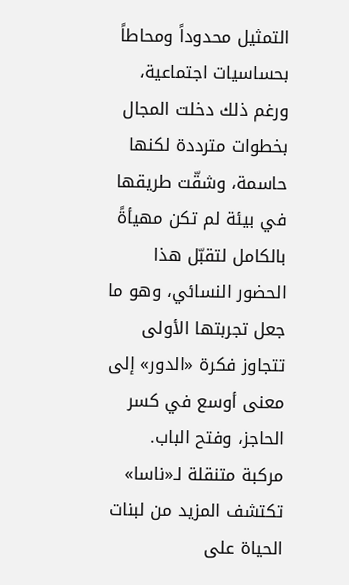التمثيل محدوداً ومحاطاً بحساسيات اجتماعية، ورغم ذلك دخلت المجال بخطوات مترددة لكنها حاسمة، وشقّت طريقها في بيئة لم تكن مهيأةً بالكامل لتقبّل هذا الحضور النسائي، وهو ما جعل تجربتها الأولى تتجاوز فكرة «الدور» إلى معنى أوسع في كسر الحاجز، وفتح الباب.
مركبة متنقلة لـ«ناسا» تكتشف المزيد من لبنات الحياة على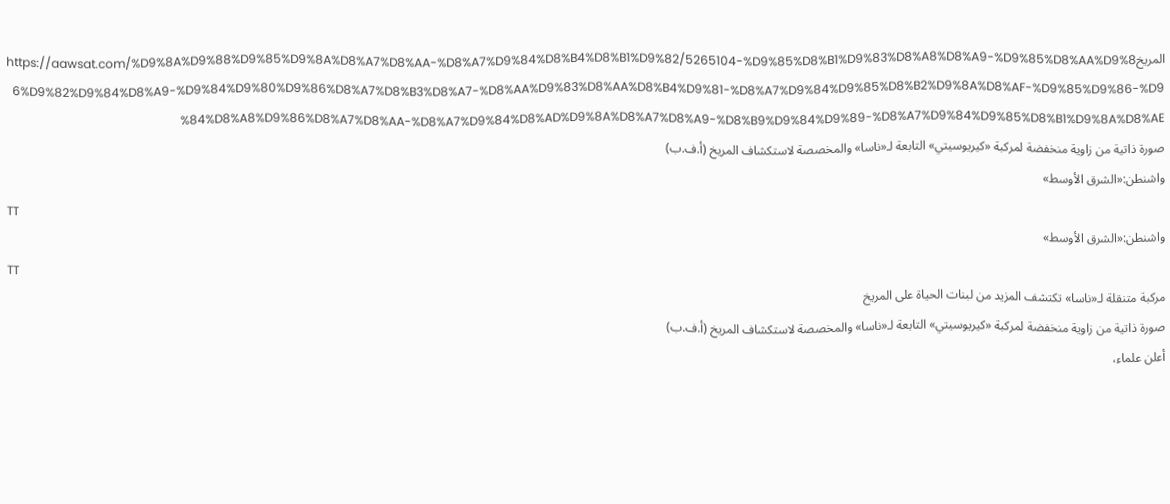المريخhttps://aawsat.com/%D9%8A%D9%88%D9%85%D9%8A%D8%A7%D8%AA-%D8%A7%D9%84%D8%B4%D8%B1%D9%82/5265104-%D9%85%D8%B1%D9%83%D8%A8%D8%A9-%D9%85%D8%AA%D9%86%D9%82%D9%84%D8%A9-%D9%84%D9%80%D9%86%D8%A7%D8%B3%D8%A7-%D8%AA%D9%83%D8%AA%D8%B4%D9%81-%D8%A7%D9%84%D9%85%D8%B2%D9%8A%D8%AF-%D9%85%D9%86-%D9%84%D8%A8%D9%86%D8%A7%D8%AA-%D8%A7%D9%84%D8%AD%D9%8A%D8%A7%D8%A9-%D8%B9%D9%84%D9%89-%D8%A7%D9%84%D9%85%D8%B1%D9%8A%D8%AE
صورة ذاتية من زاوية منخفضة لمركبة «كيريوسيتي» التابعة لـ«ناسا» والمخصصة لاستكشاف المريخ (أ.ف.ب)
واشنطن:«الشرق الأوسط»
TT
واشنطن:«الشرق الأوسط»
TT
مركبة متنقلة لـ«ناسا» تكتشف المزيد من لبنات الحياة على المريخ
صورة ذاتية من زاوية منخفضة لمركبة «كيريوسيتي» التابعة لـ«ناسا» والمخصصة لاستكشاف المريخ (أ.ف.ب)
أعلن علماء،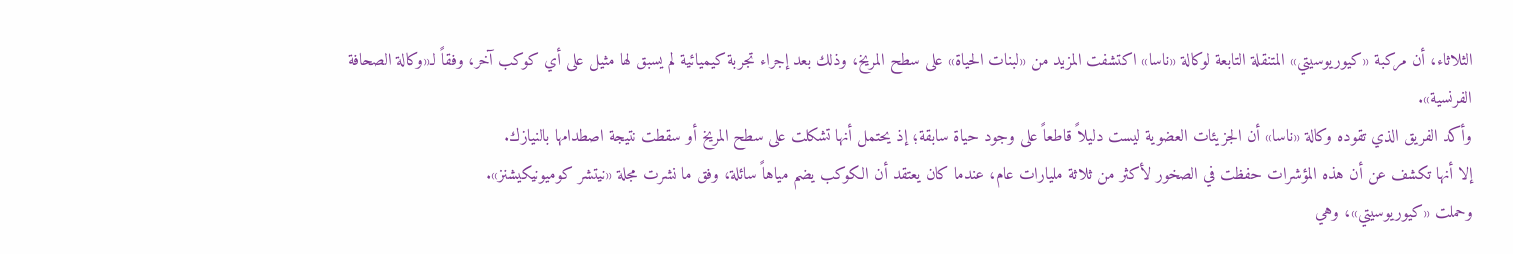الثلاثاء، أن مركبة «كيوريوسيتي» المتنقلة التابعة لوكالة «ناسا» اكتشفت المزيد من «لبنات الحياة» على سطح المريخ، وذلك بعد إجراء تجربة كيميائية لم يسبق لها مثيل على أي كوكب آخر، وفقاً لـ«وكالة الصحافة الفرنسية».
وأكد الفريق الذي تقوده وكالة «ناسا» أن الجزيئات العضوية ليست دليلاً قاطعاً على وجود حياة سابقة؛ إذ يحتمل أنها تشكلت على سطح المريخ أو سقطت نتيجة اصطدامها بالنيازك.
إلا أنها تكشف عن أن هذه المؤشرات حفظت في الصخور لأكثر من ثلاثة مليارات عام، عندما كان يعتقد أن الكوكب يضم مياهاً سائلة، وفق ما نشرت مجلة «نيتشر كوميونيكيشنز».
وحملت «كيوريوسيتي»، وهي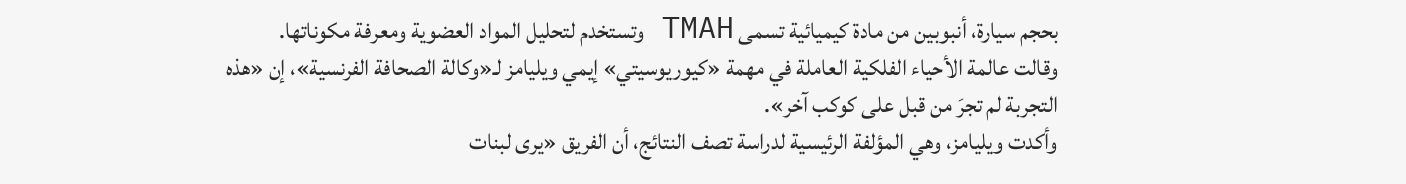بحجم سيارة، أنبوبين من مادة كيميائية تسمى TMAH وتستخدم لتحليل المواد العضوية ومعرفة مكوناتها.
وقالت عالمة الأحياء الفلكية العاملة في مهمة «كيوريوسيتي» إيمي ويليامز لـ«وكالة الصحافة الفرنسية»، إن «هذه التجربة لم تجرَ من قبل على كوكب آخر».
وأكدت ويليامز، وهي المؤلفة الرئيسية لدراسة تصف النتائج، أن الفريق «يرى لبنات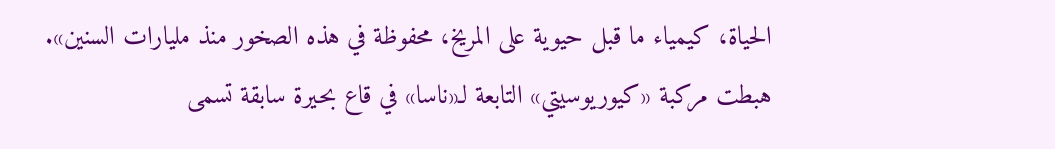الحياة، كيمياء ما قبل حيوية على المريخ، محفوظة في هذه الصخور منذ مليارات السنين».
هبطت مركبة «كيوريوسيتي» التابعة لـ«ناسا» في قاع بحيرة سابقة تسمى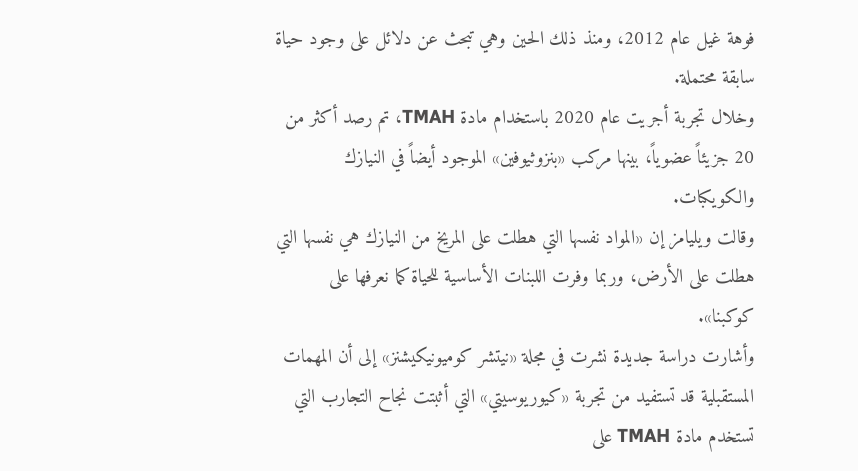فوهة غيل عام 2012، ومنذ ذلك الحين وهي تبحث عن دلائل على وجود حياة سابقة محتملة.
وخلال تجربة أجريت عام 2020 باستخدام مادة TMAH، تم رصد أكثر من 20 جزيئاً عضوياً، بينها مركب «بنزوثيوفين» الموجود أيضاً في النيازك والكويكبات.
وقالت ويليامز إن «المواد نفسها التي هطلت على المريخ من النيازك هي نفسها التي هطلت على الأرض، وربما وفرت اللبنات الأساسية للحياة كما نعرفها على كوكبنا».
وأشارت دراسة جديدة نشرت في مجلة «نيتشر كوميونيكيشنز» إلى أن المهمات المستقبلية قد تستفيد من تجربة «كيوريوسيتي» التي أثبتت نجاح التجارب التي تستخدم مادة TMAH على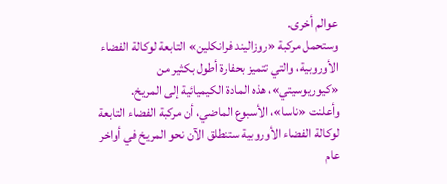عوالم أخرى.
وستحمل مركبة «روزاليند فرانكلين» التابعة لوكالة الفضاء الأوروبية، والتي تتميز بحفارة أطول بكثير من «كيوريوسيتي»، هذه المادة الكيميائية إلى المريخ.
وأعلنت «ناسا»، الأسبوع الماضي، أن مركبة الفضاء التابعة لوكالة الفضاء الأوروبية ستنطلق الآن نحو المريخ في أواخر عام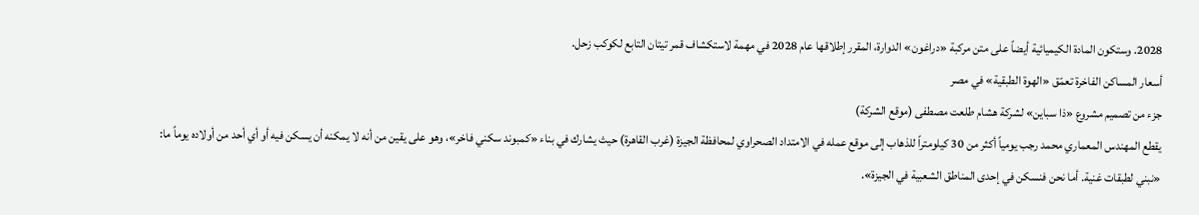2028. وستكون المادة الكيميائية أيضاً على متن مركبة «دراغون» الدوارة، المقرر إطلاقها عام 2028 في مهمة لاستكشاف قمر تيتان التابع لكوكب زحل.
أسعار المساكن الفاخرة تعمّق «الهوة الطبقية» في مصر
جزء من تصميم مشروع «ذا سباين» لشركة هشام طلعت مصطفى (موقع الشركة)
يقطع المهندس المعماري محمد رجب يومياً أكثر من 30 كيلومتراً للذهاب إلى موقع عمله في الامتداد الصحراوي لمحافظة الجيزة (غرب القاهرة) حيث يشارك في بناء «كمبوند سكني فاخر»، وهو على يقين من أنه لا يمكنه أن يسكن فيه أو أي أحد من أولاده يوماً ما: «نبني لطبقات غنية. أما نحن فنسكن في إحدى المناطق الشعبية في الجيزة».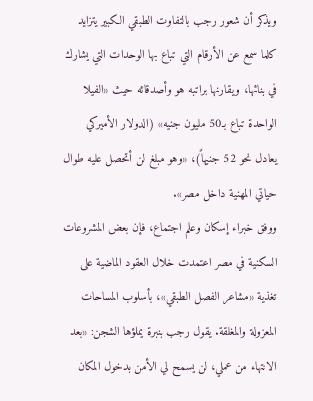ويذكر أن شعور رجب بالتفاوت الطبقي الكبير يتزايد كلما سمع عن الأرقام التي تباع بها الوحدات التي يشارك في بنائها، ويقارنها براتبه هو وأصدقائه حيث «الفيلا الواحدة تباع بـ50 مليون جنيه» (الدولار الأميركي يعادل نحو 52 جنيهاً)، «وهو مبلغ لن أتحصل عليه طوال حياتي المهنية داخل مصر».
ووفق خبراء إسكان وعلم اجتماع، فإن بعض المشروعات السكنية في مصر اعتمدت خلال العقود الماضية على تغذية «مشاعر الفصل الطبقي»، بأسلوب المساحات المعزولة والمغلقة. يقول رجب بنبرة يملؤها الشجن: «بعد الانتهاء من عملي، لن يسمح لي الأمن بدخول المكان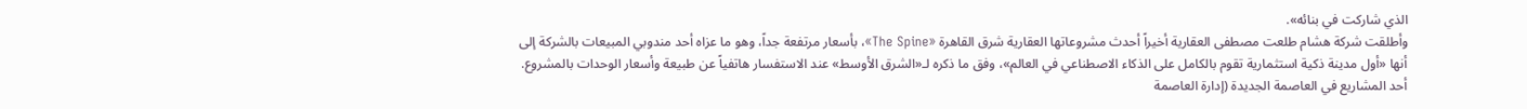الذي شاركت في بنائه».
وأطلقت شركة هشام طلعت مصطفى العقارية أخيراً أحدث مشروعاتها العقارية شرق القاهرة «The Spine»، بأسعار مرتفعة جداً، وهو ما عزاه أحد مندوبي المبيعات بالشركة إلى أنها «أول مدينة ذكية استثمارية تقوم بالكامل على الذكاء الاصطناعي في العالم»، وفق ما ذكره لـ«الشرق الأوسط» عند الاستفسار هاتفياً عن طبيعة وأسعار الوحدات بالمشروع.
أحد المشاريع في العاصمة الجديدة (إدارة العاصمة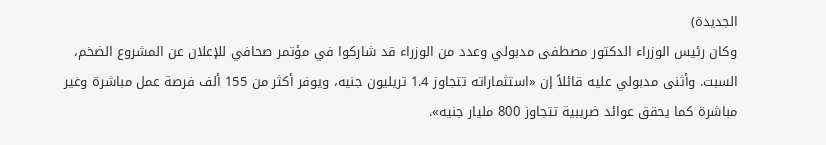الجديدة)
وكان رئيس الوزراء الدكتور مصطفى مدبولي وعدد من الوزراء قد شاركوا في مؤتمر صحافي للإعلان عن المشروع الضخم، السبت. وأثنى مدبولي عليه قائلاً إن «استثماراته تتجاوز 1.4 تريليون جنيه، ويوفر أكثر من 155 ألف فرصة عمل مباشرة وغير مباشرة كما يحقق عوائد ضريبية تتجاوز 800 مليار جنيه».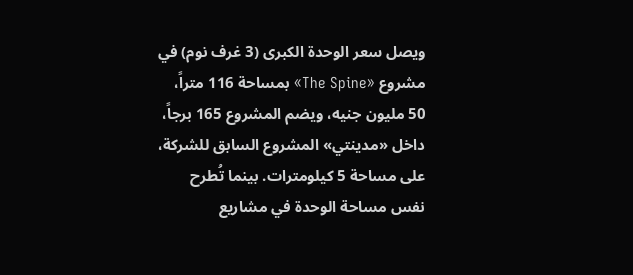ويصل سعر الوحدة الكبرى (3 غرف نوم) في مشروع «The Spine» بمساحة 116 متراً، 50 مليون جنيه، ويضم المشروع 165 برجاً، داخل «مدينتي» المشروع السابق للشركة، على مساحة 5 كيلومترات. بينما تُطرح نفس مساحة الوحدة في مشاريع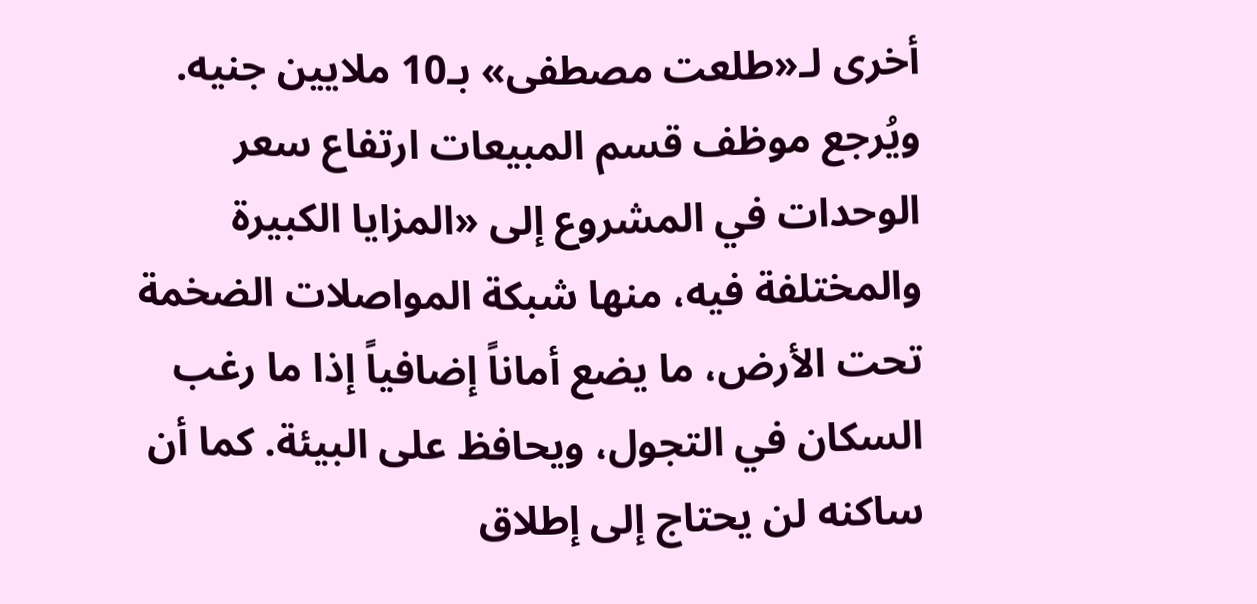أخرى لـ«طلعت مصطفى» بـ10 ملايين جنيه.
ويُرجع موظف قسم المبيعات ارتفاع سعر الوحدات في المشروع إلى «المزايا الكبيرة والمختلفة فيه، منها شبكة المواصلات الضخمة تحت الأرض، ما يضع أماناً إضافياً إذا ما رغب السكان في التجول، ويحافظ على البيئة. كما أن ساكنه لن يحتاج إلى إطلاق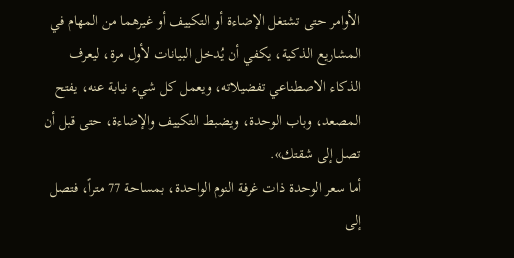الأوامر حتى تشتغل الإضاءة أو التكييف أو غيرهما من المهام في المشاريع الذكية، يكفي أن يُدخل البيانات لأول مرة، ليعرف الذكاء الاصطناعي تفضيلاته، ويعمل كل شيء نيابة عنه، يفتح المصعد، وباب الوحدة، ويضبط التكييف والإضاءة، حتى قبل أن تصل إلى شقتك».
أما سعر الوحدة ذات غرفة النوم الواحدة، بمساحة 77 متراً، فتصل إلى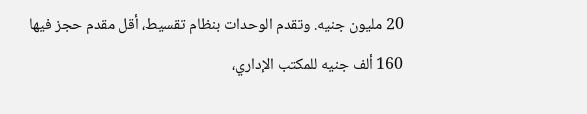20 مليون جنيه. وتقدم الوحدات بنظام تقسيط، أقل مقدم حجز فيها 160 ألف جنيه للمكتب الإداري،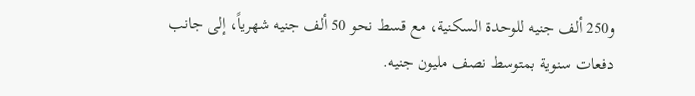و250 ألف جنيه للوحدة السكنية، مع قسط نحو 50 ألف جنيه شهرياً، إلى جانب دفعات سنوية بمتوسط نصف مليون جنيه.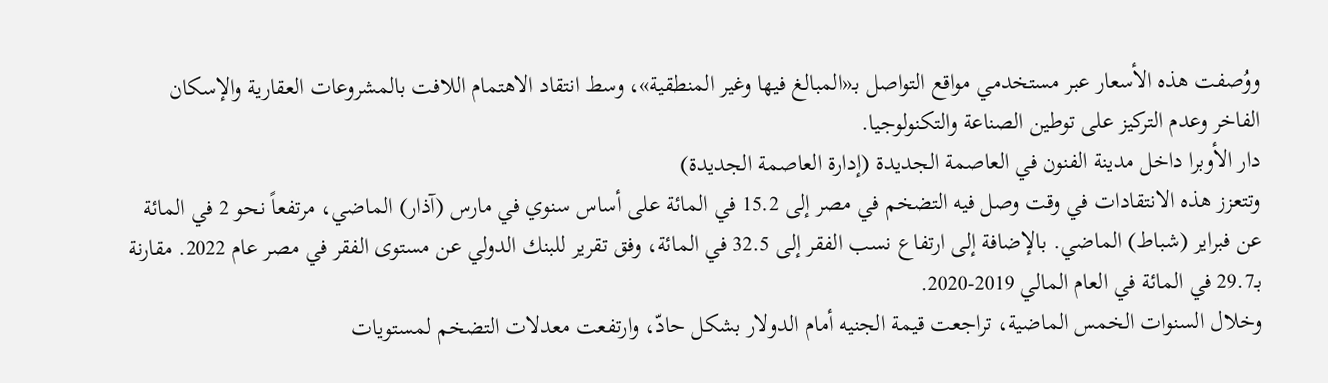ووُصفت هذه الأسعار عبر مستخدمي مواقع التواصل بـ«المبالغ فيها وغير المنطقية»، وسط انتقاد الاهتمام اللافت بالمشروعات العقارية والإسكان الفاخر وعدم التركيز على توطين الصناعة والتكنولوجيا.
دار الأوبرا داخل مدينة الفنون في العاصمة الجديدة (إدارة العاصمة الجديدة)
وتتعزز هذه الانتقادات في وقت وصل فيه التضخم في مصر إلى 15.2 في المائة على أساس سنوي في مارس (آذار) الماضي، مرتفعاً نحو 2 في المائة عن فبراير (شباط) الماضي. بالإضافة إلى ارتفاع نسب الفقر إلى 32.5 في المائة، وفق تقرير للبنك الدولي عن مستوى الفقر في مصر عام 2022. مقارنة بـ29.7 في المائة في العام المالي 2019-2020.
وخلال السنوات الخمس الماضية، تراجعت قيمة الجنيه أمام الدولار بشكل حادّ، وارتفعت معدلات التضخم لمستويات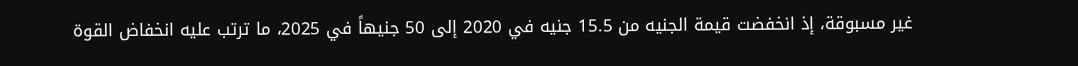غير مسبوقة، إذ انخفضت قيمة الجنيه من 15.5 جنيه في 2020 إلى 50 جنيهاً في 2025، ما ترتب عليه انخفاض القوة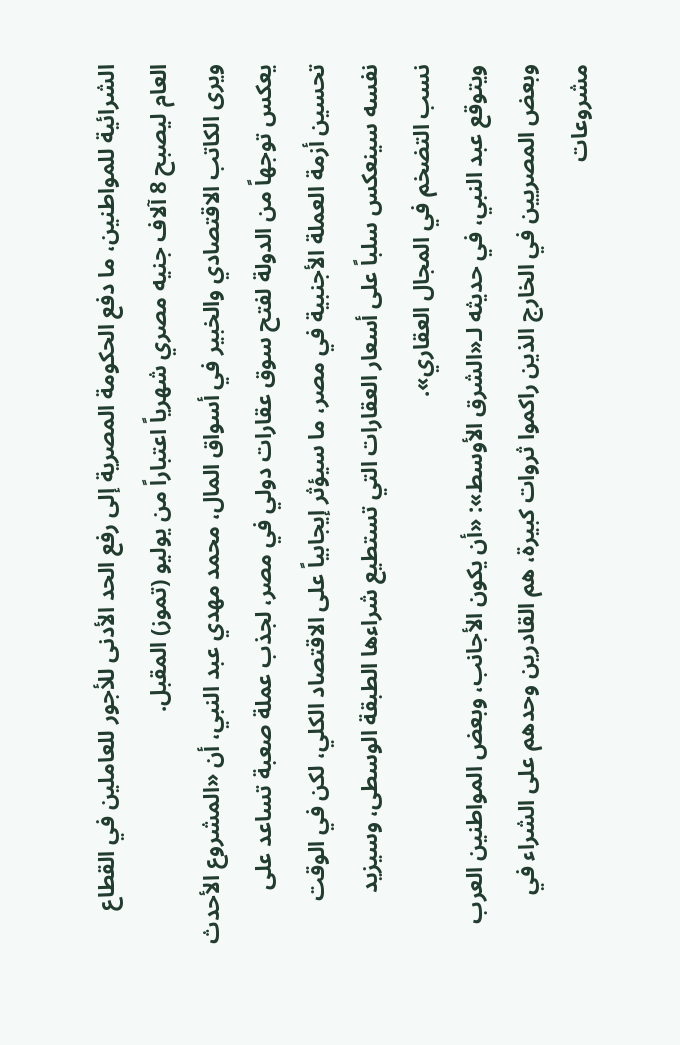الشرائية للمواطنين، ما دفع الحكومة المصرية إلى رفع الحد الأدنى للأجور للعاملين في القطاع العام ليصبح 8 آلاف جنيه مصري شهرياً اعتباراً من يوليو (تموز) المقبل.
ويرى الكاتب الاقتصادي والخبير في أسواق المال، محمد مهدي عبد النبي، أن «المشروع الأحدث يعكس توجهاً من الدولة لفتح سوق عقارات دولي في مصر، لجذب عملة صعبة تساعد على تحسين أزمة العملة الأجنبية في مصر، ما سيؤثر إيجابياً على الاقتصاد الكلي، لكن في الوقت نفسه سينعكس سلباً على أسعار العقارات التي تستطيع شراءها الطبقة الوسطى، وسيزيد نسب التضخم في المجال العقاري».
ويتوقع عبد النبي، في حديثه لـ«الشرق الأوسط»: «أن يكون الأجانب، وبعض المواطنين العرب وبعض المصريين في الخارج الذين راكموا ثروات كبيرة، هم القادرين وحدهم على الشراء في مشروعات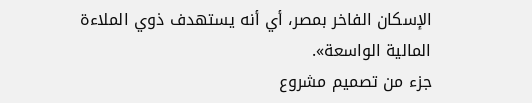الإسكان الفاخر بمصر، أي أنه يستهدف ذوي الملاءة المالية الواسعة».
جزء من تصميم مشروع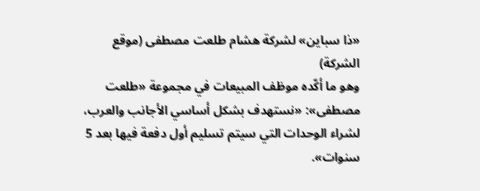«ذا سباين» لشركة هشام طلعت مصطفى (موقع الشركة)
وهو ما أكّده موظف المبيعات في مجموعة «طلعت مصطفى»: «نستهدف بشكل أساسي الأجانب والعرب، لشراء الوحدات التي سيتم تسليم أول دفعة فيها بعد 5 سنوات».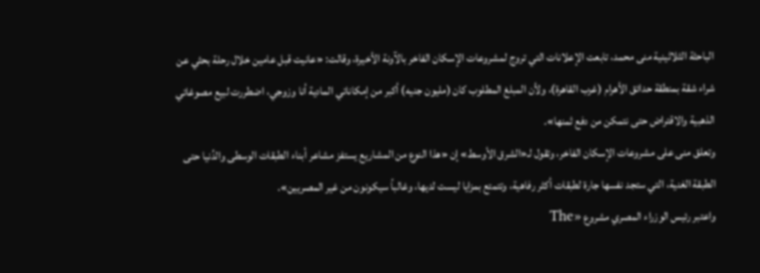الباحثة الثلاثينية منى محمد، تابعت الإعلانات التي تروج لمشروعات الإسكان الفاخر بالآونة الأخيرة، وقالت: «عانيت قبل عامين خلال رحلة بحثي عن شراء شقة بمنطقة حدائق الأهرام (غرب القاهرة)، ولأن المبلغ المطلوب كان (مليون جنيه) أكبر من إمكاناتي المادية أنا وزوجي، اضطررت لبيع مصوغاتي الذهبية والاقتراض حتى نتمكن من دفع ثمنها».
وتعلق منى على مشروعات الإسكان الفاخر، وتقول لـ«الشرق الأوسط» إن «هذا النوع من المشاريع يستفز مشاعر أبناء الطبقات الوسطى والدُنيا حتى الطبقة الغنية، التي ستجد نفسها جارة لطبقات أكثر رفاهية، وتتمتع بمزايا ليست لديها، وغالباً سيكونون من غير المصريين».
واعتبر رئيس الوزراء المصري مشروع «The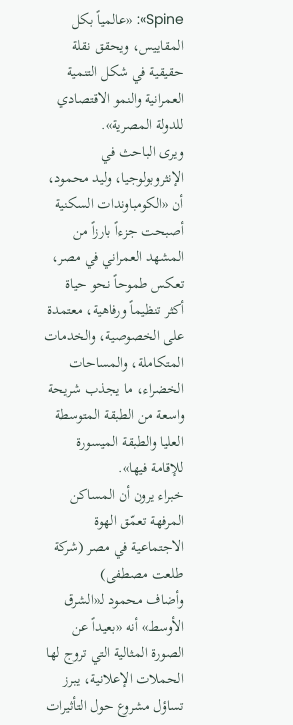Spine»: «عالمياً بكل المقاييس، ويحقق نقلة حقيقية في شكل التنمية العمرانية والنمو الاقتصادي للدولة المصرية».
ويرى الباحث في الإنثروبولوجيا، وليد محمود، أن «الكومباوندات السكنية أصبحت جزءاً بارزاً من المشهد العمراني في مصر، تعكس طموحاً نحو حياة أكثر تنظيماً ورفاهية، معتمدة على الخصوصية، والخدمات المتكاملة، والمساحات الخضراء، ما يجذب شريحة واسعة من الطبقة المتوسطة العليا والطبقة الميسورة للإقامة فيها».
خبراء يرون أن المساكن المرفهة تعمّق الهوة الاجتماعية في مصر (شركة طلعت مصطفى)
وأضاف محمود لـ«الشرق الأوسط» أنه «بعيداً عن الصورة المثالية التي تروج لها الحملات الإعلانية، يبرز تساؤل مشروع حول التأثيرات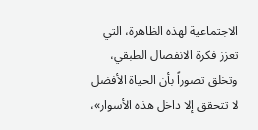الاجتماعية لهذه الظاهرة، التي تعزز فكرة الانفصال الطبقي، وتخلق تصوراً بأن الحياة الأفضل لا تتحقق إلا داخل هذه الأسوار»،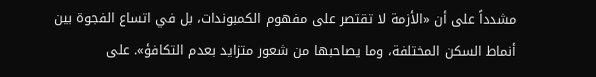مشدداً على أن «الأزمة لا تقتصر على مفهوم الكمبوندات، بل في اتساع الفجوة بين أنماط السكن المختلفة، وما يصاحبها من شعور متزايد بعدم التكافؤ». على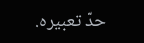حدّ تعبيره.